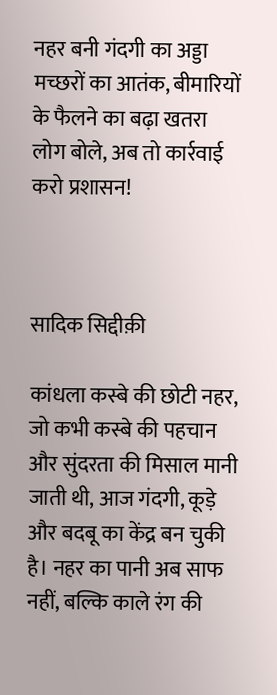नहर बनी गंदगी का अड्डा मच्छरों का आतंक, बीमारियों के फैलने का बढ़ा खतरा लोग बोले, अब तो कार्रवाई करो प्रशासन!



सादिक सिद्दीक़ी

कांधला कस्बे की छोटी नहर, जो कभी कस्बे की पहचान और सुंदरता की मिसाल मानी जाती थी, आज गंदगी, कूड़े और बदबू का केंद्र बन चुकी है। नहर का पानी अब साफ नहीं, बल्कि काले रंग की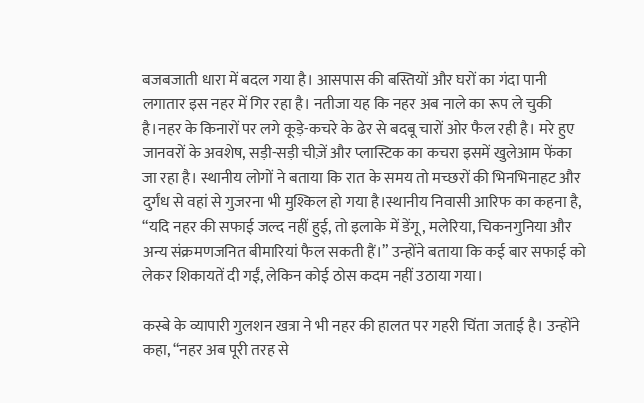बजबजाती धारा में बदल गया है। आसपास की बस्तियों और घरों का गंदा पानी लगातार इस नहर में गिर रहा है। नतीजा यह कि नहर अब नाले का रूप ले चुकी है।नहर के किनारों पर लगे कूड़े-कचरे के ढेर से बदबू चारों ओर फैल रही है। मरे हुए जानवरों के अवशेष, सड़ी-सड़ी चीज़ें और प्लास्टिक का कचरा इसमें खुलेआम फेंका जा रहा है। स्थानीय लोगों ने बताया कि रात के समय तो मच्छरों की भिनभिनाहट और दुर्गंध से वहां से गुजरना भी मुश्किल हो गया है।स्थानीय निवासी आरिफ का कहना है, “यदि नहर की सफाई जल्द नहीं हुई, तो इलाके में डेंगू, मलेरिया, चिकनगुनिया और अन्य संक्रमणजनित बीमारियां फैल सकती हैं।” उन्होंने बताया कि कई बार सफाई को लेकर शिकायतें दी गईं, लेकिन कोई ठोस कदम नहीं उठाया गया।

कस्बे के व्यापारी गुलशन खत्रा ने भी नहर की हालत पर गहरी चिंता जताई है। उन्होंने कहा, “नहर अब पूरी तरह से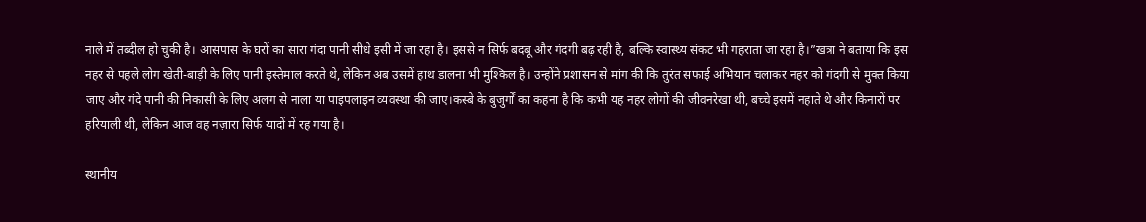नाले में तब्दील हो चुकी है। आसपास के घरों का सारा गंदा पानी सीधे इसी में जा रहा है। इससे न सिर्फ बदबू और गंदगी बढ़ रही है, बल्कि स्वास्थ्य संकट भी गहराता जा रहा है।”खत्रा ने बताया कि इस नहर से पहले लोग खेती-बाड़ी के लिए पानी इस्तेमाल करते थे, लेकिन अब उसमें हाथ डालना भी मुश्किल है। उन्होंने प्रशासन से मांग की कि तुरंत सफाई अभियान चलाकर नहर को गंदगी से मुक्त किया जाए और गंदे पानी की निकासी के लिए अलग से नाला या पाइपलाइन व्यवस्था की जाए।कस्बे के बुजुर्गों का कहना है कि कभी यह नहर लोगों की जीवनरेखा थी, बच्चे इसमें नहाते थे और किनारों पर हरियाली थी, लेकिन आज वह नज़ारा सिर्फ यादों में रह गया है।

स्थानीय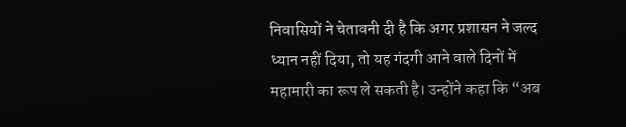निवासियों ने चेतावनी दी है कि अगर प्रशासन ने जल्द ध्यान नहीं दिया, तो यह गंदगी आने वाले दिनों में महामारी का रूप ले सकती है। उन्होंने कहा कि “अब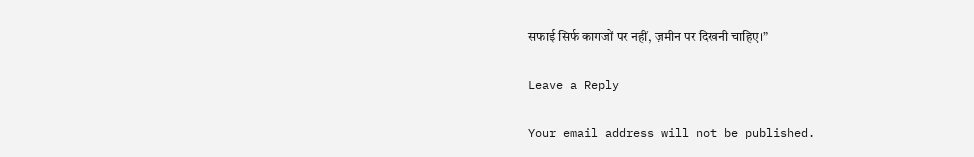सफाई सिर्फ कागजों पर नहीं, ज़मीन पर दिखनी चाहिए।”

Leave a Reply

Your email address will not be published.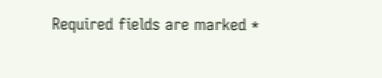Required fields are marked *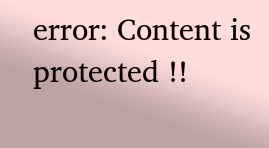error: Content is protected !!